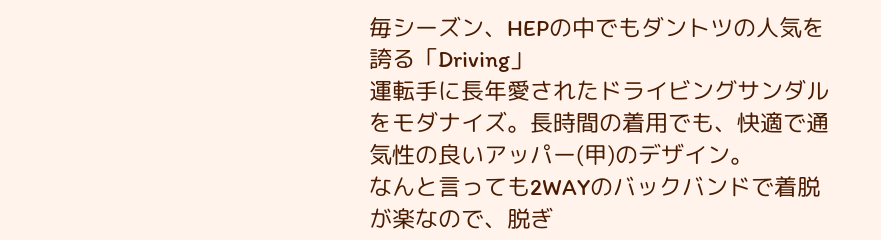毎シーズン、HEPの中でもダントツの人気を誇る「Driving」
運転手に長年愛されたドライビングサンダルをモダナイズ。長時間の着用でも、快適で通気性の良いアッパー(甲)のデザイン。
なんと言っても2WAYのバックバンドで着脱が楽なので、脱ぎ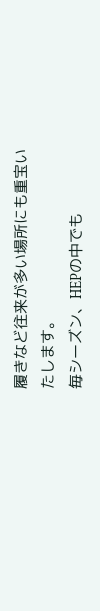履きなど往来が多い場所にも重宝いたします。
毎シーズン、HEPの中でも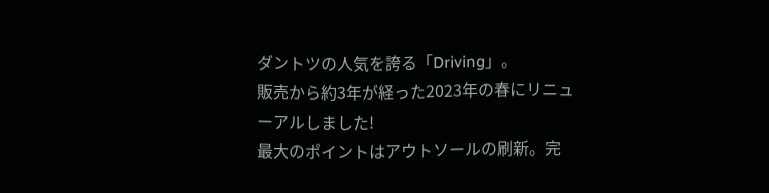ダントツの人気を誇る「Driving」。
販売から約3年が経った2023年の春にリニューアルしました!
最大のポイントはアウトソールの刷新。完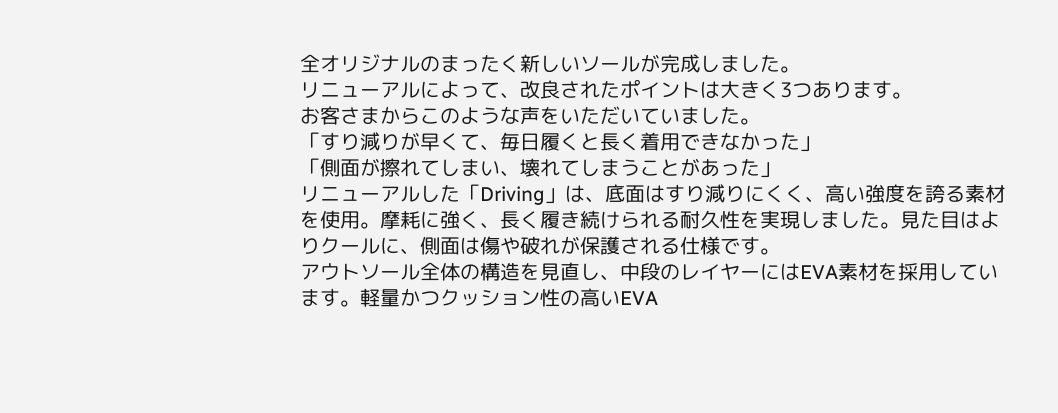全オリジナルのまったく新しいソールが完成しました。
リニューアルによって、改良されたポイントは大きく3つあります。
お客さまからこのような声をいただいていました。
「すり減りが早くて、毎日履くと長く着用できなかった」
「側面が擦れてしまい、壊れてしまうことがあった」
リニューアルした「Driving」は、底面はすり減りにくく、高い強度を誇る素材を使用。摩耗に強く、長く履き続けられる耐久性を実現しました。見た目はよりクールに、側面は傷や破れが保護される仕様です。
アウトソール全体の構造を見直し、中段のレイヤーにはEVA素材を採用しています。軽量かつクッション性の高いEVA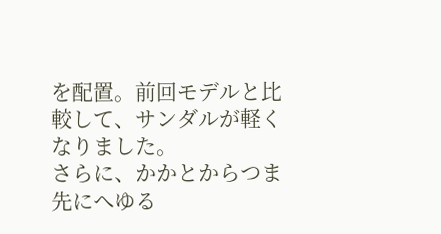を配置。前回モデルと比較して、サンダルが軽くなりました。
さらに、かかとからつま先にへゆる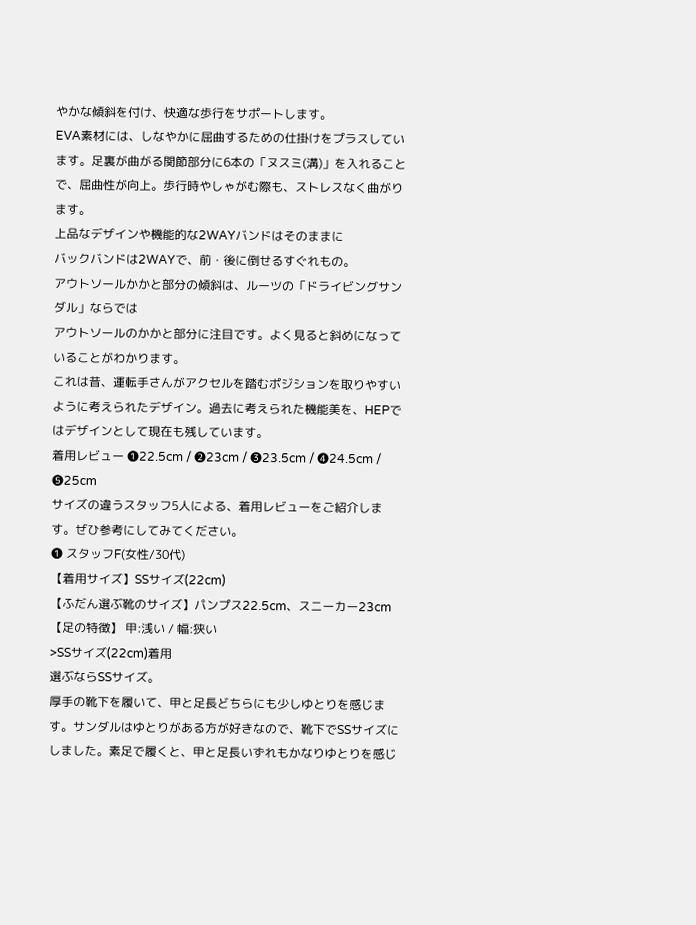やかな傾斜を付け、快適な歩行をサポートします。
EVA素材には、しなやかに屈曲するための仕掛けをプラスしています。足裏が曲がる関節部分に6本の「ヌスミ(溝)」を入れることで、屈曲性が向上。歩行時やしゃがむ際も、ストレスなく曲がります。
上品なデザインや機能的な2WAYバンドはそのままに
バックバンドは2WAYで、前・後に倒せるすぐれもの。
アウトソールかかと部分の傾斜は、ルーツの「ドライビングサンダル」ならでは
アウトソールのかかと部分に注目です。よく見ると斜めになっていることがわかります。
これは昔、運転手さんがアクセルを踏むポジションを取りやすいように考えられたデザイン。過去に考えられた機能美を、HEPではデザインとして現在も残しています。
着用レビュー ❶22.5cm / ❷23cm / ❸23.5cm / ❹24.5cm / ❺25cm
サイズの違うスタッフ5人による、着用レビューをご紹介します。ぜひ参考にしてみてください。
❶ スタッフF(女性/30代)
【着用サイズ】SSサイズ(22cm)
【ふだん選ぶ靴のサイズ】パンプス22.5cm、スニーカー23cm
【足の特徴】 甲:浅い / 幅:狭い
>SSサイズ(22cm)着用
選ぶならSSサイズ。
厚手の靴下を履いて、甲と足長どちらにも少しゆとりを感じます。サンダルはゆとりがある方が好きなので、靴下でSSサイズにしました。素足で履くと、甲と足長いずれもかなりゆとりを感じ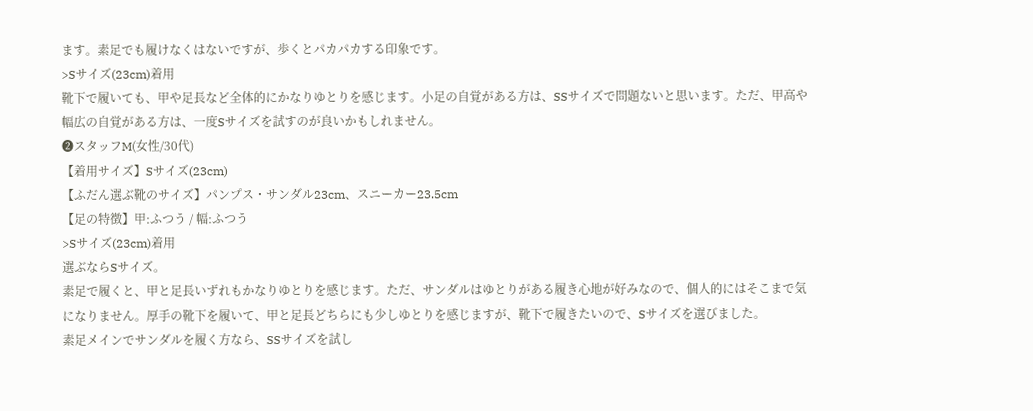ます。素足でも履けなくはないですが、歩くとパカパカする印象です。
>Sサイズ(23cm)着用
靴下で履いても、甲や足長など全体的にかなりゆとりを感じます。小足の自覚がある方は、SSサイズで問題ないと思います。ただ、甲高や幅広の自覚がある方は、一度Sサイズを試すのが良いかもしれません。
❷スタッフM(女性/30代)
【着用サイズ】Sサイズ(23cm)
【ふだん選ぶ靴のサイズ】パンプス・サンダル23cm、スニーカー23.5cm
【足の特徴】甲:ふつう / 幅:ふつう
>Sサイズ(23cm)着用
選ぶならSサイズ。
素足で履くと、甲と足長いずれもかなりゆとりを感じます。ただ、サンダルはゆとりがある履き心地が好みなので、個人的にはそこまで気になりません。厚手の靴下を履いて、甲と足長どちらにも少しゆとりを感じますが、靴下で履きたいので、Sサイズを選びました。
素足メインでサンダルを履く方なら、SSサイズを試し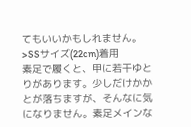てもいいかもしれません。
>SSサイズ(22cm)着用
素足で履くと、甲に若干ゆとりがあります。少しだけかかとが落ちますが、そんなに気になりません。素足メインな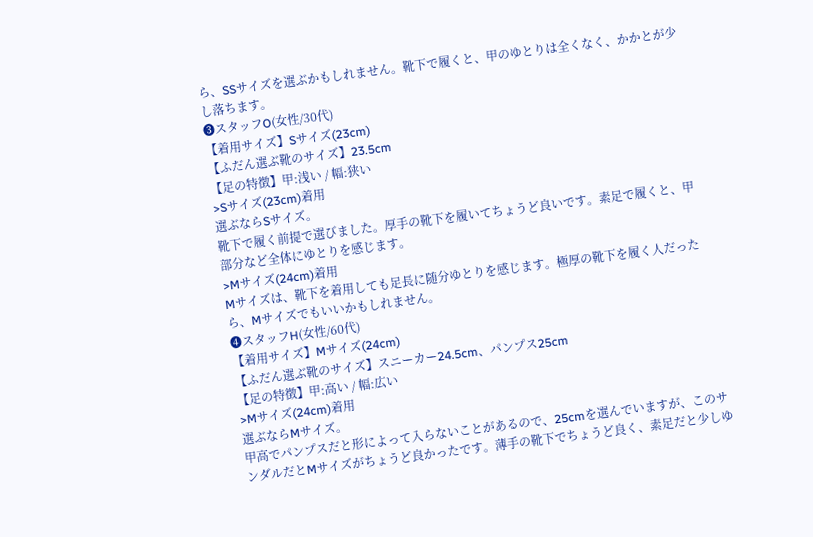ら、SSサイズを選ぶかもしれません。靴下で履くと、甲のゆとりは全くなく、かかとが少し落ちます。
❸スタッフO(女性/30代)
【着用サイズ】Sサイズ(23cm)
【ふだん選ぶ靴のサイズ】23.5cm
【足の特徴】甲:浅い / 幅:狭い
>Sサイズ(23cm)着用
選ぶならSサイズ。
靴下で履く前提で選びました。厚手の靴下を履いてちょうど良いです。素足で履くと、甲部分など全体にゆとりを感じます。
>Mサイズ(24cm)着用
Mサイズは、靴下を着用しても足長に随分ゆとりを感じます。極厚の靴下を履く人だったら、Mサイズでもいいかもしれません。
❹スタッフH(女性/60代)
【着用サイズ】Mサイズ(24cm)
【ふだん選ぶ靴のサイズ】スニーカー24.5cm、パンプス25cm
【足の特徴】甲:高い / 幅:広い
>Mサイズ(24cm)着用
選ぶならMサイズ。
甲高でパンプスだと形によって入らないことがあるので、25cmを選んでいますが、このサンダルだとMサイズがちょうど良かったです。薄手の靴下でちょうど良く、素足だと少しゆ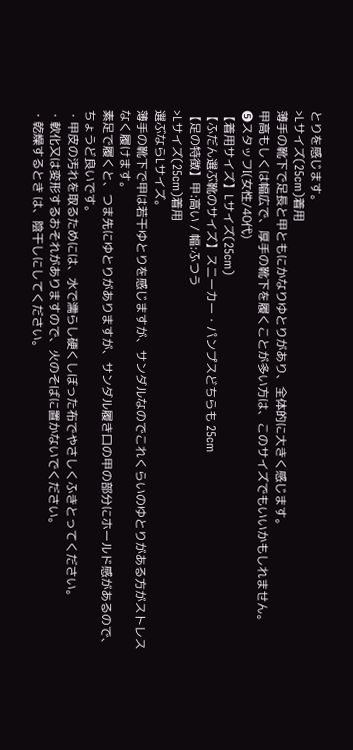とりを感じます。
>Lサイズ(25cm)着用
薄手の靴下で足長と甲ともにかなりゆとりがあり、全体的に大きく感じます。
甲高もしくは幅広で、厚手の靴下を履くことが多い方は、このサイズでもいいかもしれません。
❺スタッフI(女性/40代)
【着用サイズ】Lサイズ(25cm)
【ふだん選ぶ靴のサイズ】スニーカー・パンプスどちらも 25cm
【足の特徴】甲:高い / 幅:ふつう
>Lサイズ(25cm)着用
選ぶならLサイズ。
薄手の靴下で甲は若干ゆとりを感じますが、サンダルなのでこれくらいのゆとりがある方がストレスなく履けます。
素足で履くと、つま先にゆとりがありますが、サンダル履き口の甲の部分にホールド感があるので、ちょうど良いです。
・甲皮の汚れを取るためには、水で濡らし硬くしぼった布でやさしくふきとってください。
・軟化又は変形するおそれがありますので、火のそばに置かないでください。
・乾燥するとき は、陰干しにしてください。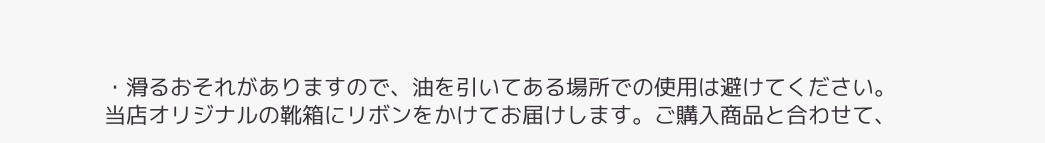・滑るおそれがありますので、油を引いてある場所での使用は避けてください。
当店オリジナルの靴箱にリボンをかけてお届けします。ご購入商品と合わせて、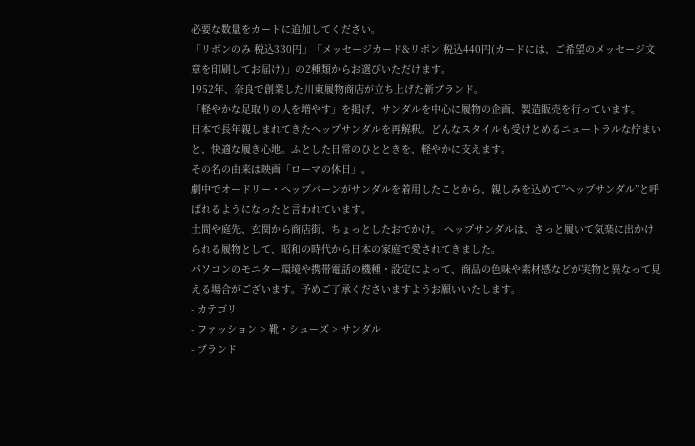必要な数量をカートに追加してください。
「リボンのみ 税込330円」「メッセージカード&リボン 税込440円(カードには、ご希望のメッセージ文章を印刷してお届け)」の2種類からお選びいただけます。
1952年、奈良で創業した川東履物商店が立ち上げた新ブランド。
「軽やかな足取りの人を増やす」を掲げ、サンダルを中心に履物の企画、製造販売を行っています。
日本で長年親しまれてきたヘップサンダルを再解釈。どんなスタイルも受けとめるニュートラルな佇まいと、快適な履き心地。ふとした日常のひとときを、軽やかに支えます。
その名の由来は映画「ローマの休日」。
劇中でオードリー・ヘップバーンがサンダルを着用したことから、親しみを込めて”ヘップサンダル”と呼ばれるようになったと言われています。
土間や庭先、玄関から商店街、ちょっとしたおでかけ。 ヘップサンダルは、さっと履いて気楽に出かけられる履物として、昭和の時代から日本の家庭で愛されてきました。
パソコンのモニター環境や携帯電話の機種・設定によって、商品の色味や素材感などが実物と異なって見える場合がございます。予めご了承くださいますようお願いいたします。
- カテゴリ
- ファッション > 靴・シューズ > サンダル
- ブランド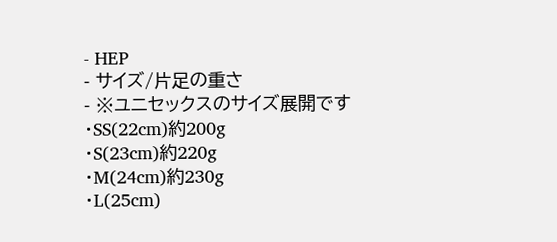- HEP
- サイズ/片足の重さ
- ※ユニセックスのサイズ展開です
・SS(22cm)約200g
・S(23cm)約220g
・M(24cm)約230g
・L(25cm)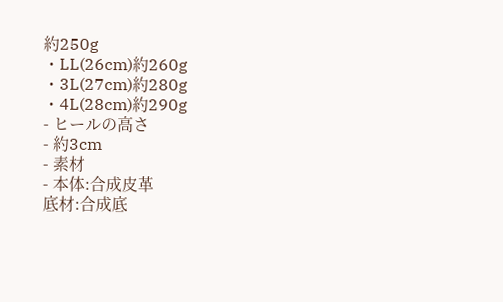約250g
・LL(26cm)約260g
・3L(27cm)約280g
・4L(28cm)約290g
- ヒールの高さ
- 約3cm
- 素材
- 本体:合成皮革
底材:合成底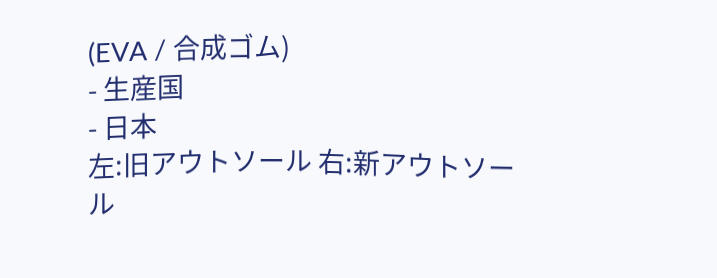(EVA / 合成ゴム)
- 生産国
- 日本
左:旧アウトソール 右:新アウトソール